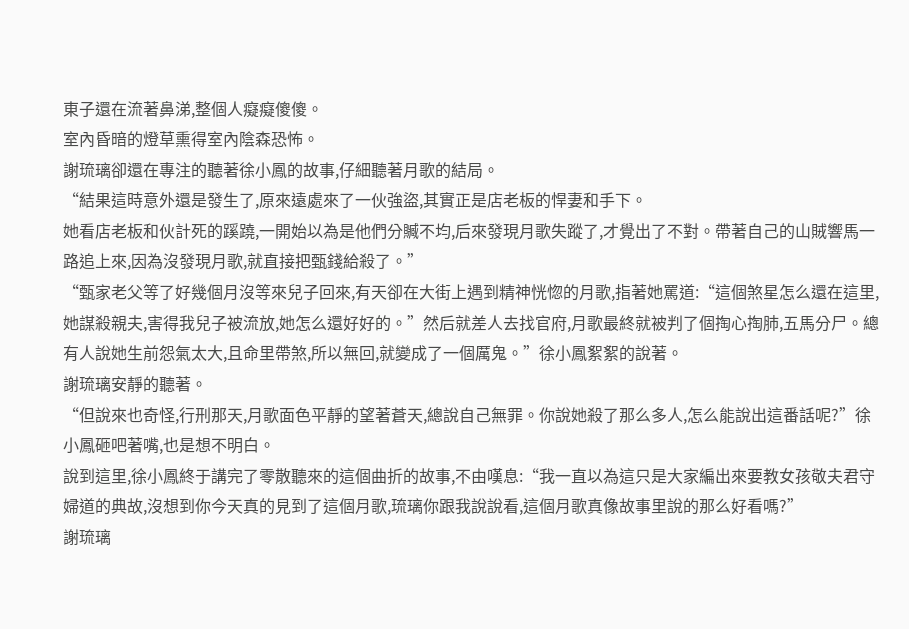東子還在流著鼻涕,整個人癡癡傻傻。
室內昏暗的燈草熏得室內陰森恐怖。
謝琉璃卻還在專注的聽著徐小鳳的故事,仔細聽著月歌的結局。
“結果這時意外還是發生了,原來遠處來了一伙強盜,其實正是店老板的悍妻和手下。
她看店老板和伙計死的蹊蹺,一開始以為是他們分贓不均,后來發現月歌失蹤了,才覺出了不對。帶著自己的山賊響馬一路追上來,因為沒發現月歌,就直接把甄錢給殺了。”
“甄家老父等了好幾個月沒等來兒子回來,有天卻在大街上遇到精神恍惚的月歌,指著她罵道:“這個煞星怎么還在這里,她謀殺親夫,害得我兒子被流放,她怎么還好好的。”然后就差人去找官府,月歌最終就被判了個掏心掏肺,五馬分尸。總有人說她生前怨氣太大,且命里帶煞,所以無回,就變成了一個厲鬼。”徐小鳳絮絮的說著。
謝琉璃安靜的聽著。
“但說來也奇怪,行刑那天,月歌面色平靜的望著蒼天,總說自己無罪。你說她殺了那么多人,怎么能說出這番話呢?”徐小鳳砸吧著嘴,也是想不明白。
說到這里,徐小鳳終于講完了零散聽來的這個曲折的故事,不由嘆息:“我一直以為這只是大家編出來要教女孩敬夫君守婦道的典故,沒想到你今天真的見到了這個月歌,琉璃你跟我說說看,這個月歌真像故事里說的那么好看嗎?”
謝琉璃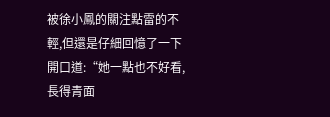被徐小鳳的關注點雷的不輕,但還是仔細回憶了一下開口道:“她一點也不好看,長得青面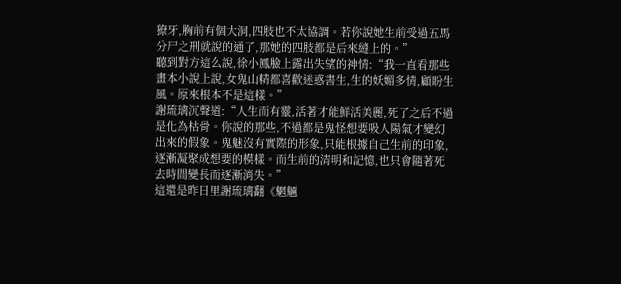獠牙,胸前有個大洞,四肢也不太協調。若你說她生前受過五馬分尸之刑就說的通了,那她的四肢都是后來縫上的。”
聽到對方這么說,徐小鳳臉上露出失望的神情:“我一直看那些畫本小說上說,女鬼山精都喜歡迷惑書生,生的妖媚多情,顧盼生風。原來根本不是這樣。”
謝琉璃沉聲道:“人生而有靈,活著才能鮮活美麗,死了之后不過是化為枯骨。你說的那些,不過都是鬼怪想要吸人陽氣才變幻出來的假象。鬼魅沒有實際的形象,只能根據自己生前的印象,逐漸凝聚成想要的模樣。而生前的清明和記憶,也只會隨著死去時間變長而逐漸消失。”
這還是昨日里謝琉璃翻《魍魎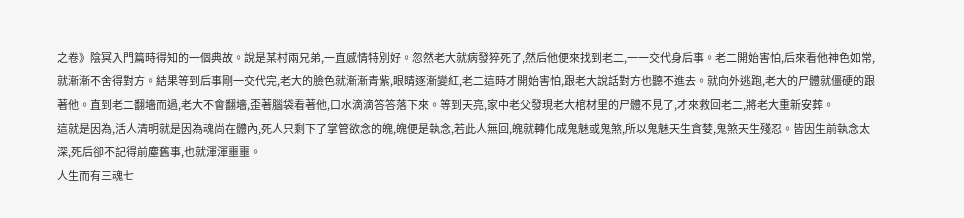之卷》陰冥入門篇時得知的一個典故。說是某村兩兄弟,一直感情特別好。忽然老大就病發猝死了,然后他便來找到老二,一一交代身后事。老二開始害怕,后來看他神色如常,就漸漸不舍得對方。結果等到后事剛一交代完,老大的臉色就漸漸青紫,眼睛逐漸變紅,老二這時才開始害怕,跟老大說話對方也聽不進去。就向外逃跑,老大的尸體就僵硬的跟著他。直到老二翻墻而過,老大不會翻墻,歪著腦袋看著他,口水滴滴答答落下來。等到天亮,家中老父發現老大棺材里的尸體不見了,才來救回老二,將老大重新安葬。
這就是因為,活人清明就是因為魂尚在體內,死人只剩下了掌管欲念的魄,魄便是執念,若此人無回,魄就轉化成鬼魅或鬼煞,所以鬼魅天生貪婪,鬼煞天生殘忍。皆因生前執念太深,死后卻不記得前塵舊事,也就渾渾噩噩。
人生而有三魂七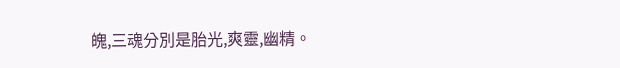魄,三魂分別是胎光,爽靈,幽精。